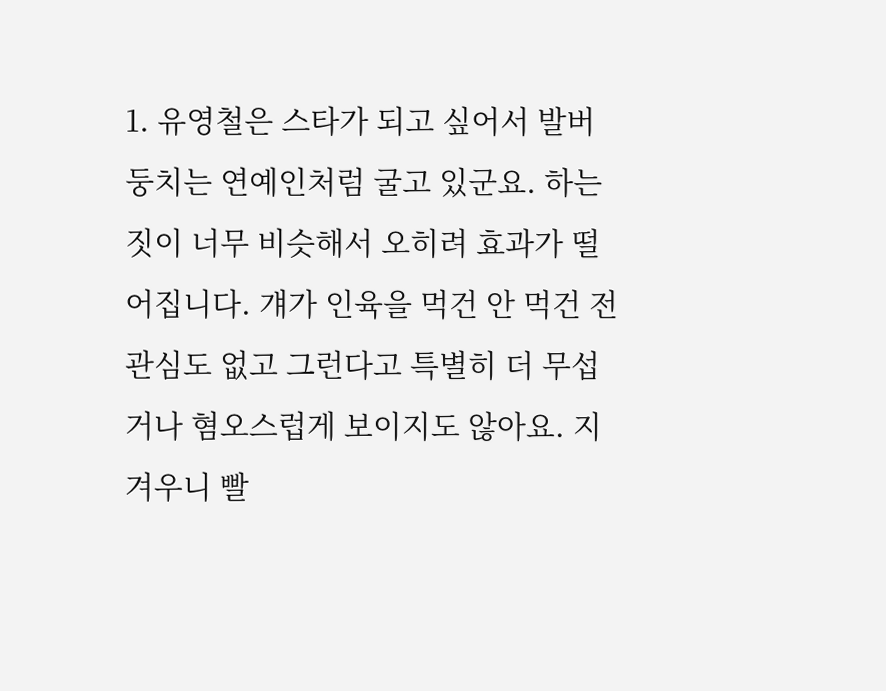1. 유영철은 스타가 되고 싶어서 발버둥치는 연예인처럼 굴고 있군요. 하는 짓이 너무 비슷해서 오히려 효과가 떨어집니다. 걔가 인육을 먹건 안 먹건 전 관심도 없고 그런다고 특별히 더 무섭거나 혐오스럽게 보이지도 않아요. 지겨우니 빨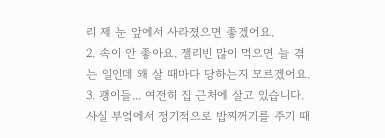리 제 눈 앞에서 사라졌으면 좋겠어요.
2. 속이 안 좋아요. 젤리빈 많이 먹으면 늘 겪는 일인데 왜 살 때마다 당하는지 모르겠어요.
3. 괭이들... 여전히 집 근처에 살고 있습니다. 사실 부엌에서 정기적으로 밥찌꺼기를 주기 때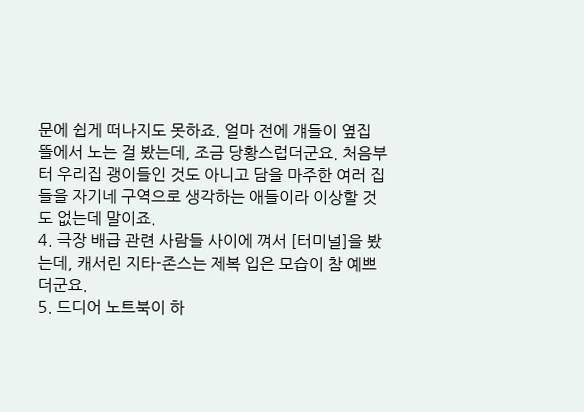문에 쉽게 떠나지도 못하죠. 얼마 전에 걔들이 옆집 뜰에서 노는 걸 봤는데, 조금 당황스럽더군요. 처음부터 우리집 괭이들인 것도 아니고 담을 마주한 여러 집들을 자기네 구역으로 생각하는 애들이라 이상할 것도 없는데 말이죠.
4. 극장 배급 관련 사람들 사이에 껴서 [터미널]을 봤는데, 캐서린 지타-존스는 제복 입은 모습이 참 예쁘더군요.
5. 드디어 노트북이 하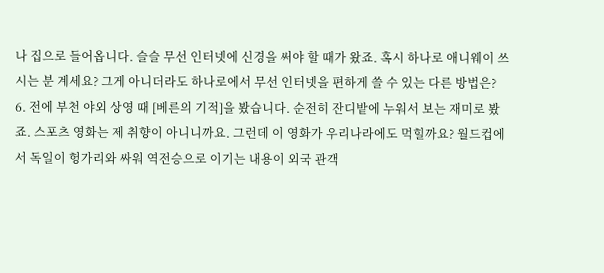나 집으로 들어옵니다. 슬슬 무선 인터넷에 신경을 써야 할 때가 왔죠. 혹시 하나로 애니웨이 쓰시는 분 계세요? 그게 아니더라도 하나로에서 무선 인터넷을 편하게 쓸 수 있는 다른 방법은?
6. 전에 부천 야외 상영 때 [베른의 기적]을 봤습니다. 순전히 잔디밭에 누워서 보는 재미로 봤죠. 스포츠 영화는 제 취향이 아니니까요. 그런데 이 영화가 우리나라에도 먹힐까요? 월드컵에서 독일이 헝가리와 싸워 역전승으로 이기는 내용이 외국 관객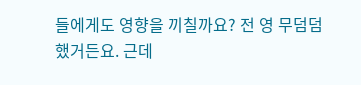들에게도 영향을 끼칠까요? 전 영 무덤덤했거든요. 근데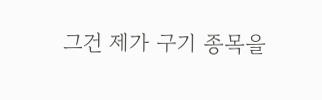그건 제가 구기 종목을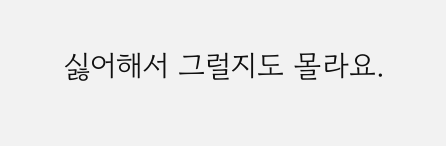싫어해서 그럴지도 몰라요.